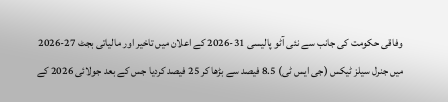وفاقی حکومت کی جانب سے نئی آٹو پالیسی 31-2026 کے اعلان میں تاخیر اور مالیاتی بجٹ 27-2026 میں جنرل سیلز ٹیکس (جی ایس ٹی) 8.5 فیصد سے بڑھا کر 25 فیصد کردیا جس کے بعد جولائی 2026 کے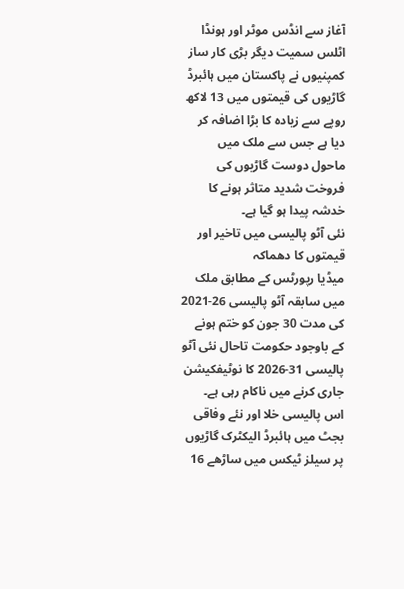آغاز سے انڈس موٹر اور ہونڈا اٹلس سمیت دیگر بڑی کار ساز کمپنیوں نے پاکستان میں ہائبرڈ گاڑیوں کی قیمتوں میں 13 لاکھ روپے سے زیادہ کا بڑا اضافہ کر دیا ہے جس سے ملک میں ماحول دوست گاڑیوں کی فروخت شدید متاثر ہونے کا خدشہ پیدا ہو گیا ہے۔
نئی آٹو پالیسی میں تاخیر اور قیمتوں کا دھماکہ
میڈیا رپورٹس کے مطابق ملک میں سابقہ آٹو پالیسی 26-2021 کی مدت 30 جون کو ختم ہونے کے باوجود حکومت تاحال نئی آٹو پالیسی 31-2026 کا نوٹیفکیشن جاری کرنے میں ناکام رہی ہے۔
اس پالیسی خلا اور نئے وفاقی بجٹ میں ہائبرڈ الیکٹرک گاڑیوں پر سیلز ٹیکس میں ساڑھے 16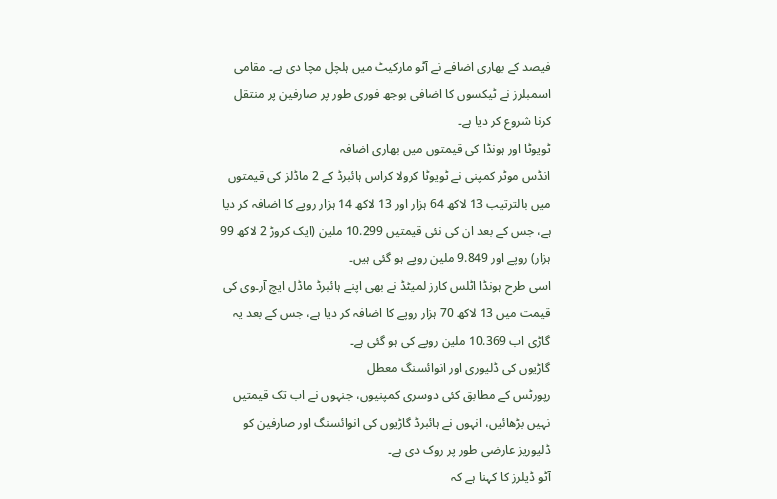فیصد کے بھاری اضافے نے آٹو مارکیٹ میں ہلچل مچا دی ہے۔ مقامی اسمبلرز نے ٹیکسوں کا اضافی بوجھ فوری طور پر صارفین پر منتقل کرنا شروع کر دیا ہے۔
ٹویوٹا اور ہونڈا کی قیمتوں میں بھاری اضافہ
انڈس موٹر کمپنی نے ٹویوٹا کرولا کراس ہائبرڈ کے 2 ماڈلز کی قیمتوں میں بالترتیب 13 لاکھ 64 ہزار اور 13 لاکھ 14 ہزار روپے کا اضافہ کر دیا ہے، جس کے بعد ان کی نئی قیمتیں 10.299 ملین (ایک کروڑ 2 لاکھ 99 ہزار) روپے اور 9.849 ملین روپے ہو گئی ہیں۔
اسی طرح ہونڈا اٹلس کارز لمیٹڈ نے بھی اپنے ہائبرڈ ماڈل ایچ آر۔وی کی قیمت میں 13 لاکھ 70 ہزار روپے کا اضافہ کر دیا ہے، جس کے بعد یہ گاڑی اب 10.369 ملین روپے کی ہو گئی ہے۔
گاڑیوں کی ڈلیوری اور انوائسنگ معطل
رپورٹس کے مطابق کئی دوسری کمپنیوں، جنہوں نے اب تک قیمتیں نہیں بڑھائیں، انہوں نے ہائبرڈ گاڑیوں کی انوائسنگ اور صارفین کو ڈلیوریز عارضی طور پر روک دی ہے۔
آٹو ڈیلرز کا کہنا ہے کہ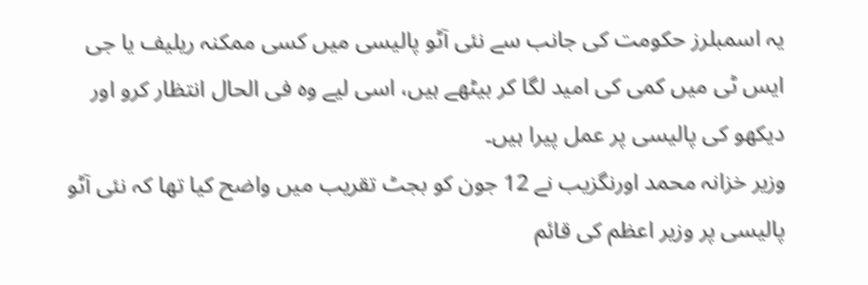یہ اسمبلرز حکومت کی جانب سے نئی آٹو پالیسی میں کسی ممکنہ ریلیف یا جی ایس ٹی میں کمی کی امید لگا کر بیٹھے ہیں، اسی لیے وہ فی الحال انتظار کرو اور دیکھو کی پالیسی پر عمل پیرا ہیں۔
وزیر خزانہ محمد اورنگزیب نے 12 جون کو بجٹ تقریب میں واضح کیا تھا کہ نئی آٹو پالیسی پر وزیر اعظم کی قائم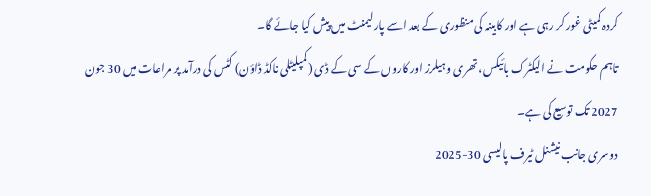کردہ کمیٹی غور کر رہی ہے اور کابینہ کی منظوری کے بعد اسے پارلیمنٹ میں پیش کیا جائے گا۔
تاہم حکومت نے الیکٹرک بائیکس، تھری وہیلرز اور کاروں کے سی کے ڈی (کمپلیٹلی ناکڈ ڈاؤن) کٹس کی درآمد پر مراعات میں 30 جون 2027 تک توسیع کی ہے۔
دوسری جانب نیشنل ٹیرف پالیسی 30-2025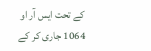کے تحت ایس آر او 1064 جاری کر کے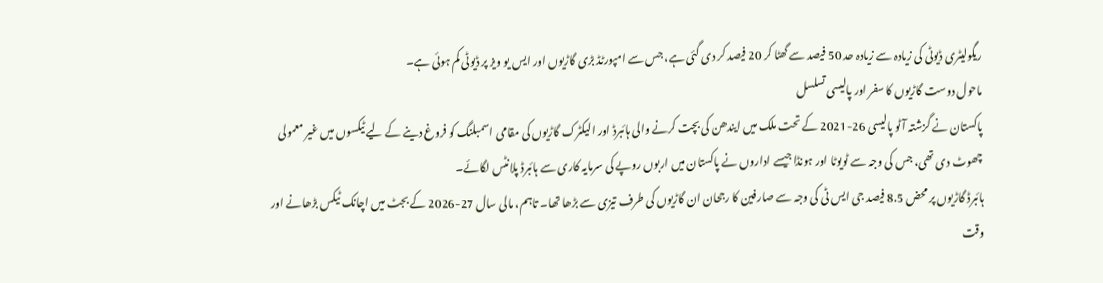ریگولیٹری ڈیوٹی کی زیادہ سے زیادہ حد 50 فیصد سے گھٹا کر 20 فیصد کر دی گئی ہے، جس سے امپورٹڈ بڑی گاڑیوں اور ایس یو ویز پر ڈیوٹی کم ہوئی ہے۔
ماحول دوست گاڑیوں کا سفر اور پالیسی تسلسل
پاکستان نے گزشتہ آٹو پالیسی 26-2021 کے تحت ملک میں ایندھن کی بچت کرنے والی ہائبرڈ اور الیکٹرک گاڑیوں کی مقامی اسمبلنگ کو فروغ دینے کے لیے ٹیکسوں میں غیر معمولی چھوٹ دی تھی، جس کی وجہ سے ٹویوٹا اور ہونڈا جیسے اداروں نے پاکستان میں اربوں روپے کی سرمایہ کاری سے ہائبرڈ پلانٹس لگائے۔
ہائبرڈ گاڑیوں پر محض 8.5 فیصد جی ایس ٹی کی وجہ سے صارفین کا رجحان ان گاڑیوں کی طرف تیزی سے بڑھا تھا۔ تاہم، مالی سال 27-2026 کے بجٹ میں اچانک ٹیکس بڑھانے اور وقت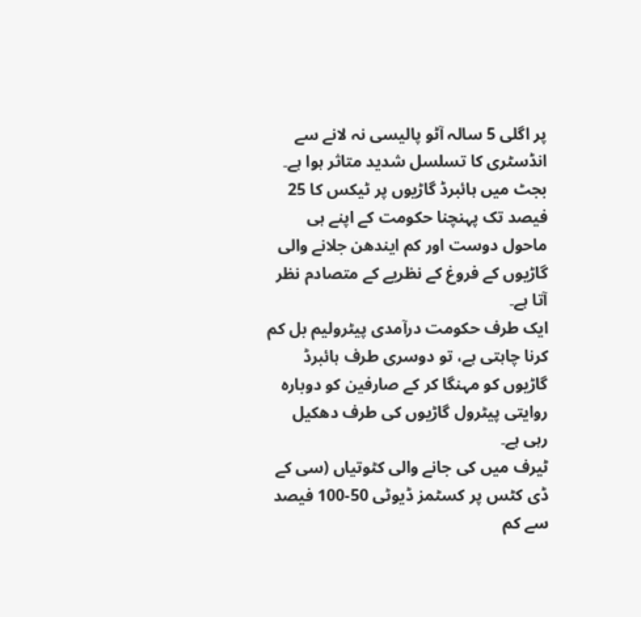پر اگلی 5 سالہ آٹو پالیسی نہ لانے سے انڈسٹری کا تسلسل شدید متاثر ہوا ہے۔
بجٹ میں ہائبرڈ گاڑیوں پر ٹیکس کا 25 فیصد تک پہنچنا حکومت کے اپنے ہی ماحول دوست اور کم ایندھن جلانے والی گاڑیوں کے فروغ کے نظریے کے متصادم نظر آتا ہے۔
ایک طرف حکومت درآمدی پیٹرولیم بل کم کرنا چاہتی ہے، تو دوسری طرف ہائبرڈ گاڑیوں کو مہنگا کر کے صارفین کو دوبارہ روایتی پیٹرول گاڑیوں کی طرف دھکیل رہی ہے۔
ٹیرف میں کی جانے والی کٹوتیاں (سی کے ڈی کٹس پر کسٹمز ڈیوٹی 50-100 فیصد سے کم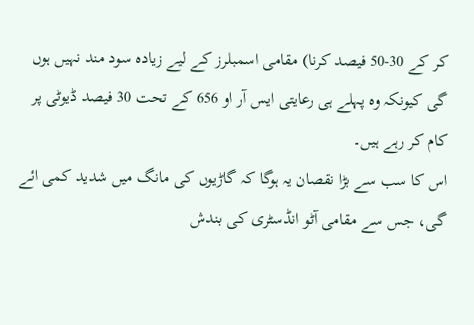کر کے 30-50 فیصد کرنا) مقامی اسمبلرز کے لیے زیادہ سود مند نہیں ہوں گی کیونکہ وہ پہلے ہی رعایتی ایس آر او 656 کے تحت 30 فیصد ڈیوٹی پر کام کر رہے ہیں۔
اس کا سب سے بڑا نقصان یہ ہوگا کہ گاڑیوں کی مانگ میں شدید کمی ائے گی، جس سے مقامی آٹو انڈسٹری کی بندش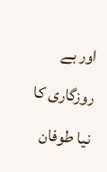اور بے روزگاری کا نیا طوفان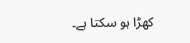کھڑا ہو سکتا ہے۔